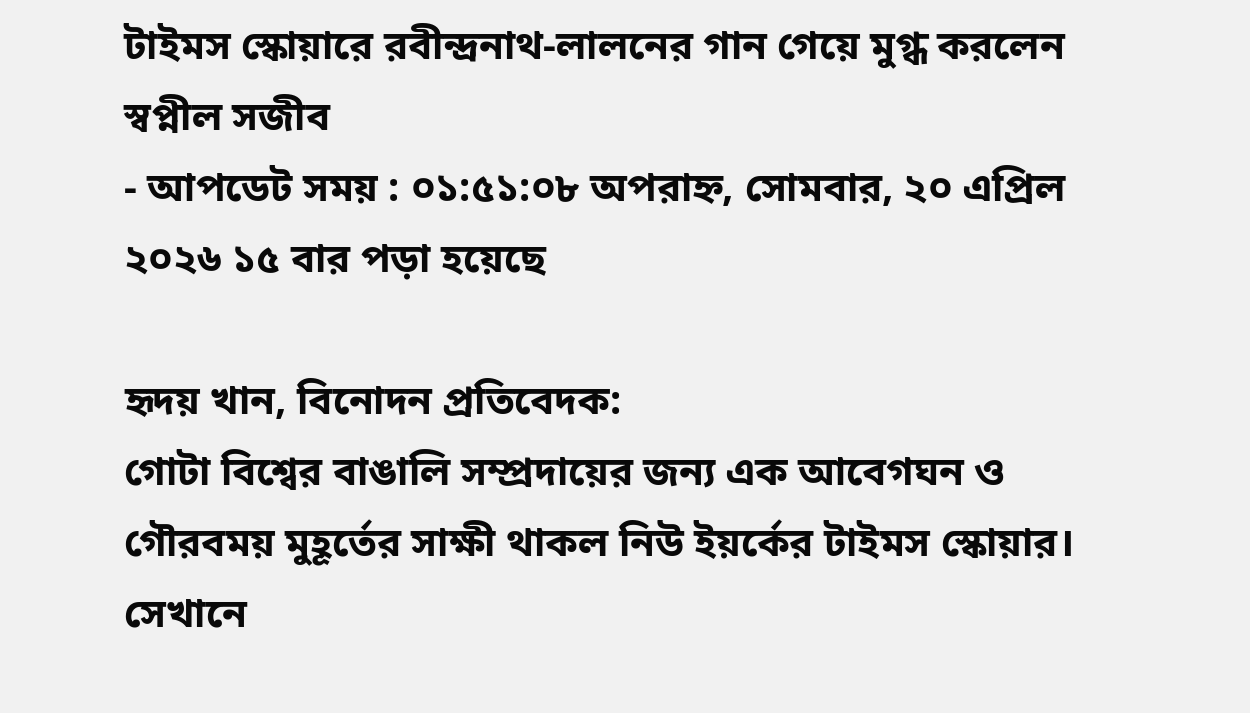টাইমস স্কোয়ারে রবীন্দ্রনাথ-লালনের গান গেয়ে মুগ্ধ করলেন স্বপ্নীল সজীব
- আপডেট সময় : ০১:৫১:০৮ অপরাহ্ন, সোমবার, ২০ এপ্রিল ২০২৬ ১৫ বার পড়া হয়েছে

হৃদয় খান, বিনোদন প্রতিবেদক:
গোটা বিশ্বের বাঙালি সম্প্রদায়ের জন্য এক আবেগঘন ও গৌরবময় মুহূর্তের সাক্ষী থাকল নিউ ইয়র্কের টাইমস স্কোয়ার। সেখানে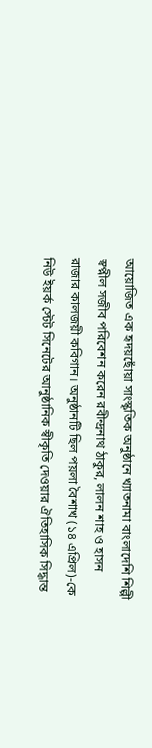আয়োজিত এক হৃদয়ছোঁয়া সাংস্কৃতিক অনুষ্ঠানে খ্যাতনামা বাংলাদেশি শিল্পী স্বপ্নীল সজীব পরিবেশন করেন রবীন্দ্রনাথ ঠাকুর, লালন শাহ ও হাসন রাজার কালজয়ী কবিগান। অনুষ্ঠানটি ছিল পয়লা বৈশাখ (১৪ এপ্রিল)-কে নিউ ইয়র্ক স্টেট সিনেটের আনুষ্ঠানিক স্বীকৃতি দেওয়ার ঐতিহাসিক সিদ্ধান্ত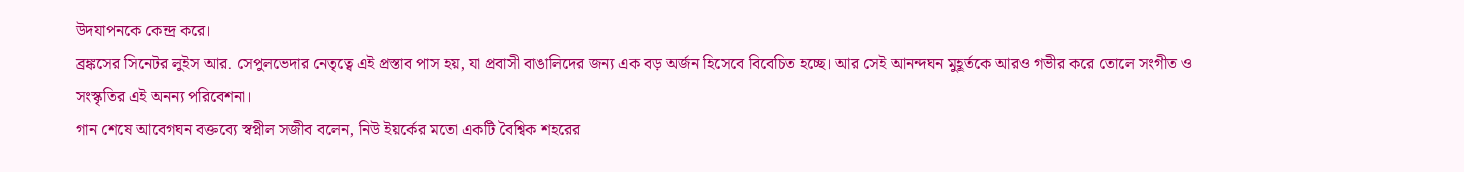উদযাপনকে কেন্দ্র করে।
ব্রঙ্কসের সিনেটর লুইস আর. সেপুলভেদার নেতৃত্বে এই প্রস্তাব পাস হয়, যা প্রবাসী বাঙালিদের জন্য এক বড় অর্জন হিসেবে বিবেচিত হচ্ছে। আর সেই আনন্দঘন মুহূর্তকে আরও গভীর করে তোলে সংগীত ও সংস্কৃতির এই অনন্য পরিবেশনা।
গান শেষে আবেগঘন বক্তব্যে স্বপ্নীল সজীব বলেন, নিউ ইয়র্কের মতো একটি বৈশ্বিক শহরের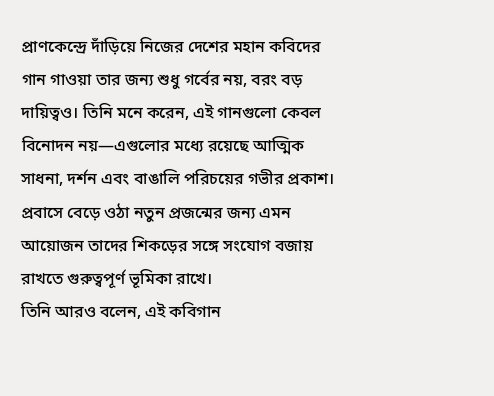প্রাণকেন্দ্রে দাঁড়িয়ে নিজের দেশের মহান কবিদের গান গাওয়া তার জন্য শুধু গর্বের নয়, বরং বড় দায়িত্বও। তিনি মনে করেন, এই গানগুলো কেবল বিনোদন নয়—এগুলোর মধ্যে রয়েছে আত্মিক সাধনা, দর্শন এবং বাঙালি পরিচয়ের গভীর প্রকাশ। প্রবাসে বেড়ে ওঠা নতুন প্রজন্মের জন্য এমন আয়োজন তাদের শিকড়ের সঙ্গে সংযোগ বজায় রাখতে গুরুত্বপূর্ণ ভূমিকা রাখে।
তিনি আরও বলেন, এই কবিগান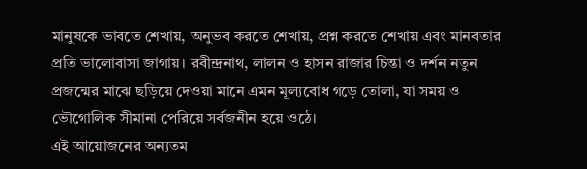মানুষকে ভাবতে শেখায়, অনুভব করতে শেখায়, প্রশ্ন করতে শেখায় এবং মানবতার প্রতি ভালোবাসা জাগায়। রবীন্দ্রনাথ, লালন ও হাসন রাজার চিন্তা ও দর্শন নতুন প্রজন্মের মাঝে ছড়িয়ে দেওয়া মানে এমন মূল্যবোধ গড়ে তোলা, যা সময় ও ভৌগোলিক সীমানা পেরিয়ে সর্বজনীন হয়ে ওঠে।
এই আয়োজনের অন্যতম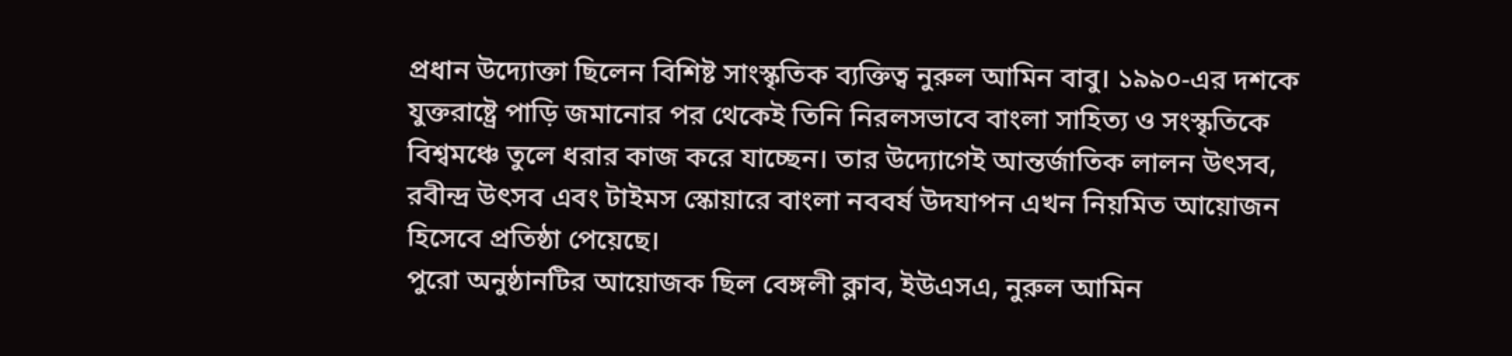প্রধান উদ্যোক্তা ছিলেন বিশিষ্ট সাংস্কৃতিক ব্যক্তিত্ব নুরুল আমিন বাবু। ১৯৯০-এর দশকে যুক্তরাষ্ট্রে পাড়ি জমানোর পর থেকেই তিনি নিরলসভাবে বাংলা সাহিত্য ও সংস্কৃতিকে বিশ্বমঞ্চে তুলে ধরার কাজ করে যাচ্ছেন। তার উদ্যোগেই আন্তর্জাতিক লালন উৎসব, রবীন্দ্র উৎসব এবং টাইমস স্কোয়ারে বাংলা নববর্ষ উদযাপন এখন নিয়মিত আয়োজন হিসেবে প্রতিষ্ঠা পেয়েছে।
পুরো অনুষ্ঠানটির আয়োজক ছিল বেঙ্গলী ক্লাব, ইউএসএ, নুরুল আমিন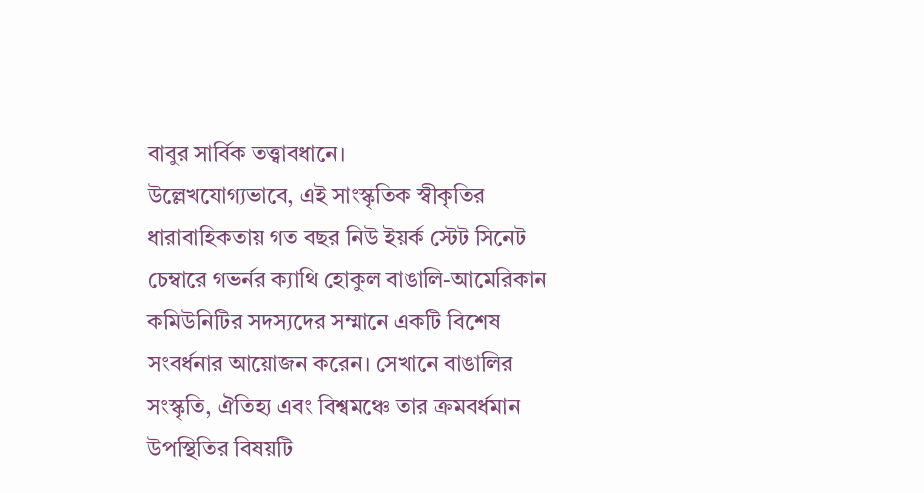বাবুর সার্বিক তত্ত্বাবধানে।
উল্লেখযোগ্যভাবে, এই সাংস্কৃতিক স্বীকৃতির ধারাবাহিকতায় গত বছর নিউ ইয়র্ক স্টেট সিনেট চেম্বারে গভর্নর ক্যাথি হোকুল বাঙালি-আমেরিকান কমিউনিটির সদস্যদের সম্মানে একটি বিশেষ সংবর্ধনার আয়োজন করেন। সেখানে বাঙালির সংস্কৃতি, ঐতিহ্য এবং বিশ্বমঞ্চে তার ক্রমবর্ধমান উপস্থিতির বিষয়টি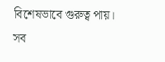বিশেষভাবে গুরুত্ব পায়।
সব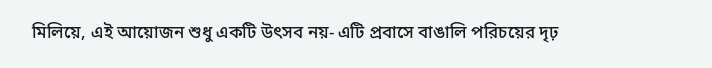মিলিয়ে, এই আয়োজন শুধু একটি উৎসব নয়- এটি প্রবাসে বাঙালি পরিচয়ের দৃঢ়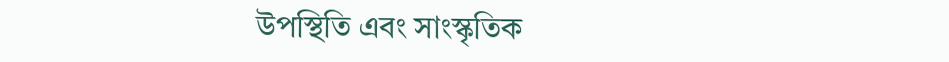উপস্থিতি এবং সাংস্কৃতিক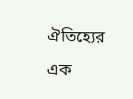ঐতিহ্যের এক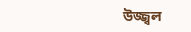উজ্জ্বল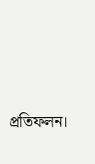প্রতিফলন।